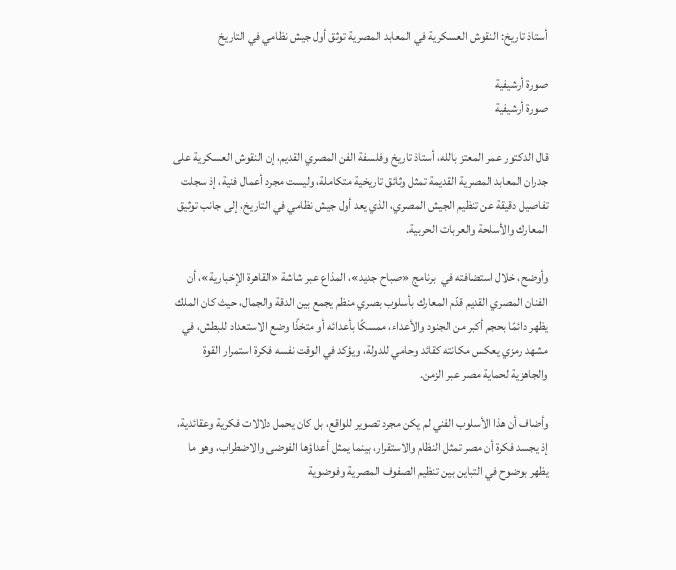أستاذ تاريخ: النقوش العسكرية في المعابد المصرية توثق أول جيش نظامي في التاريخ

صورة أرشيفية
صورة أرشيفية

قال الدكتور عمر المعتز بالله، أستاذ تاريخ وفلسفة الفن المصري القديم، إن النقوش العسكرية على جدران المعابد المصرية القديمة تمثل وثائق تاريخية متكاملة، وليست مجرد أعمال فنية، إذ سجلت تفاصيل دقيقة عن تنظيم الجيش المصري، الذي يعد أول جيش نظامي في التاريخ، إلى جانب توثيق المعارك والأسلحة والعربات الحربية.

وأوضح، خلال استضافته في  برنامج «صباح جديد»، المذاع عبر شاشة «القاهرة الإخبارية»، أن الفنان المصري القديم قدّم المعارك بأسلوب بصري منظم يجمع بين الدقة والجمال، حيث كان الملك يظهر دائمًا بحجم أكبر من الجنود والأعداء، ممسكًا بأعدائه أو متخذًا وضع الاستعداد للبطش، في مشهد رمزي يعكس مكانته كقائد وحامي للدولة، ويؤكد في الوقت نفسه فكرة استمرار القوة والجاهزية لحماية مصر عبر الزمن.

وأضاف أن هذا الأسلوب الفني لم يكن مجرد تصوير للواقع، بل كان يحمل دلالات فكرية وعقائدية، إذ يجسد فكرة أن مصر تمثل النظام والاستقرار، بينما يمثل أعداؤها الفوضى والاضطراب، وهو ما يظهر بوضوح في التباين بين تنظيم الصفوف المصرية وفوضوية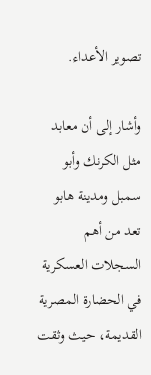تصوير الأعداء.

وأشار إلى أن معابد مثل الكرنك وأبو سمبل ومدينة هابو تعد من أهم السجلات العسكرية في الحضارة المصرية القديمة، حيث وثقت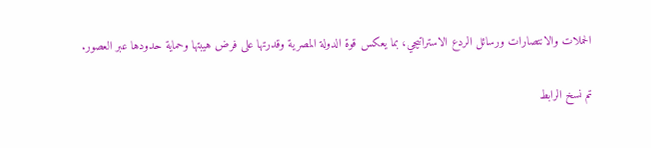الحملات والانتصارات ورسائل الردع الاستراتيجي، بما يعكس قوة الدولة المصرية وقدرتها على فرض هيبتها وحماية حدودها عبر العصور.

تم نسخ الرابط